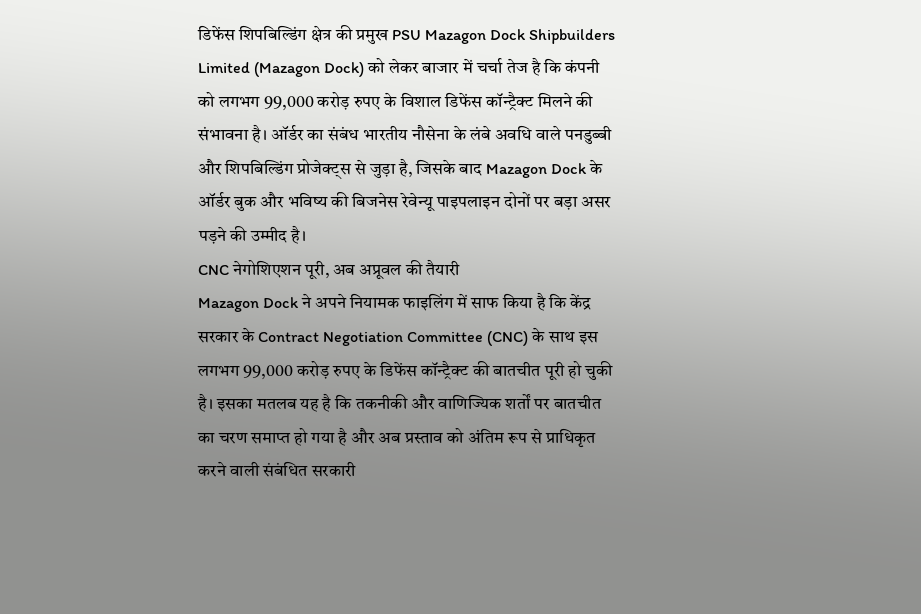डिफेंस शिपबिल्डिंग क्षेत्र की प्रमुख PSU Mazagon Dock Shipbuilders Limited (Mazagon Dock) को लेकर बाजार में चर्चा तेज है कि कंपनी को लगभग 99,000 करोड़ रुपए के विशाल डिफेंस कॉन्ट्रैक्ट मिलने की संभावना है। ऑर्डर का संबंध भारतीय नौसेना के लंबे अवधि वाले पनडुब्बी और शिपबिल्डिंग प्रोजेक्ट्स से जुड़ा है, जिसके बाद Mazagon Dock के ऑर्डर बुक और भविष्य की बिजनेस रेवेन्यू पाइपलाइन दोनों पर बड़ा असर पड़ने की उम्मीद है।
CNC नेगोशिएशन पूरी, अब अप्रूवल की तैयारी
Mazagon Dock ने अपने नियामक फाइलिंग में साफ किया है कि केंद्र सरकार के Contract Negotiation Committee (CNC) के साथ इस लगभग 99,000 करोड़ रुपए के डिफेंस कॉन्ट्रैक्ट की बातचीत पूरी हो चुकी है। इसका मतलब यह है कि तकनीकी और वाणिज्यिक शर्तों पर बातचीत का चरण समाप्त हो गया है और अब प्रस्ताव को अंतिम रूप से प्राधिकृत करने वाली संबंधित सरकारी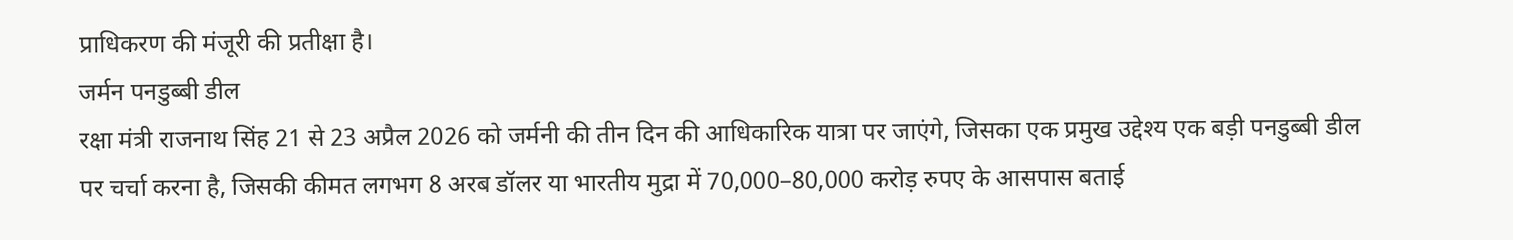प्राधिकरण की मंजूरी की प्रतीक्षा है।
जर्मन पनडुब्बी डील
रक्षा मंत्री राजनाथ सिंह 21 से 23 अप्रैल 2026 को जर्मनी की तीन दिन की आधिकारिक यात्रा पर जाएंगे, जिसका एक प्रमुख उद्देश्य एक बड़ी पनडुब्बी डील पर चर्चा करना है, जिसकी कीमत लगभग 8 अरब डॉलर या भारतीय मुद्रा में 70,000–80,000 करोड़ रुपए के आसपास बताई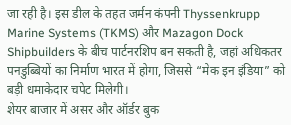जा रही है। इस डील के तहत जर्मन कंपनी Thyssenkrupp Marine Systems (TKMS) और Mazagon Dock Shipbuilders के बीच पार्टनरशिप बन सकती है, जहां अधिकतर पनडुब्बियों का निर्माण भारत में होगा, जिससे “मेक इन इंडिया” को बड़ी धमाकेदार चपेट मिलेगी।
शेयर बाजार में असर और ऑर्डर बुक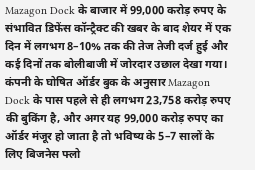Mazagon Dock के बाजार में 99,000 करोड़ रुपए के संभावित डिफेंस कॉन्ट्रैक्ट की खबर के बाद शेयर में एक दिन में लगभग 8–10% तक की तेज तेजी दर्ज हुई और कई दिनों तक बोलीबाजी में जोरदार उछाल देखा गया। कंपनी के घोषित ऑर्डर बुक के अनुसार Mazagon Dock के पास पहले से ही लगभग 23,758 करोड़ रुपए की बुकिंग है, और अगर यह 99,000 करोड़ रुपए का ऑर्डर मंजूर हो जाता है तो भविष्य के 5–7 सालों के लिए बिजनेस फ्लो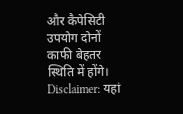और कैपेसिटी उपयोग दोनों काफी बेहतर स्थिति में होंगे।
Disclaimer: यहां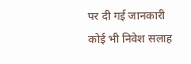पर दी गई जानकारी कोई भी निवेश सलाह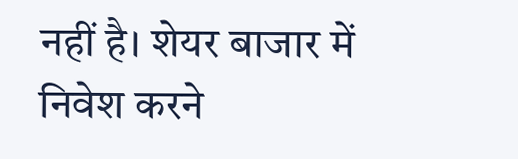नहीं है। शेयर बाजार में निवेश करने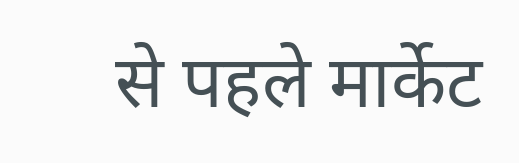से पहले मार्केट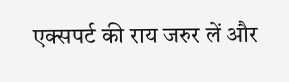एक्सपर्ट की राय जरुर लें और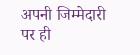अपनी जिम्मेदारी पर ही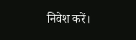निवेश करें।